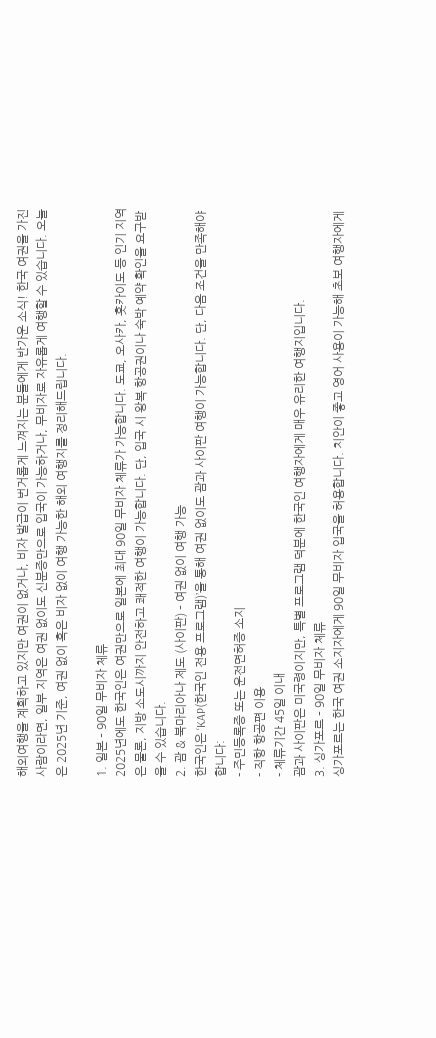해외여행을 계획하고 있지만 여권이 없거나, 비자 발급이 번거롭게 느껴지는 분들에게 반가운 소식! 한국 여권을 가진 사람이라면, 일부 지역은 여권 없이도 신분증만으로 입국이 가능하거나, 무비자로 자유롭게 여행할 수 있습니다. 오늘은 2025년 기준, 여권 없이 혹은 비자 없이 여행 가능한 해외 여행지를 정리해드립니다.

1. 일본 – 90일 무비자 체류
2025년에도 한국인은 여권만으로 일본에 최대 90일 무비자 체류가 가능합니다. 도쿄, 오사카, 홋카이도 등 인기 지역은 물론, 지방 소도시까지 안전하고 쾌적한 여행이 가능합니다. 단, 입국 시 왕복 항공권이나 숙박 예약 확인을 요구받을 수 있습니다.
2. 괌 & 북마리아나 제도 (사이판) – 여권 없이 여행 가능
한국인은 ‘KAP(한국인 전용 프로그램)’을 통해 여권 없이도 괌과 사이판 여행이 가능합니다. 단, 다음 조건을 만족해야 합니다:
- 주민등록증 또는 운전면허증 소지
- 직항 항공편 이용
- 체류기간 45일 이내
괌과 사이판은 미국령이지만, 특별 프로그램 덕분에 한국인 여행자에게 매우 유리한 여행지입니다.
3. 싱가포르 – 90일 무비자 체류
싱가포르는 한국 여권 소지자에게 90일 무비자 입국을 허용합니다. 치안이 좋고 영어 사용이 가능해 초보 여행자에게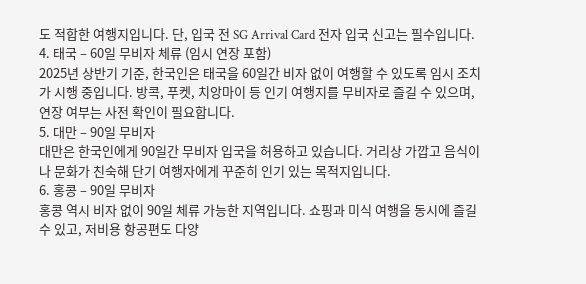도 적합한 여행지입니다. 단, 입국 전 SG Arrival Card 전자 입국 신고는 필수입니다.
4. 태국 – 60일 무비자 체류 (임시 연장 포함)
2025년 상반기 기준, 한국인은 태국을 60일간 비자 없이 여행할 수 있도록 임시 조치가 시행 중입니다. 방콕, 푸켓, 치앙마이 등 인기 여행지를 무비자로 즐길 수 있으며, 연장 여부는 사전 확인이 필요합니다.
5. 대만 – 90일 무비자
대만은 한국인에게 90일간 무비자 입국을 허용하고 있습니다. 거리상 가깝고 음식이나 문화가 친숙해 단기 여행자에게 꾸준히 인기 있는 목적지입니다.
6. 홍콩 – 90일 무비자
홍콩 역시 비자 없이 90일 체류 가능한 지역입니다. 쇼핑과 미식 여행을 동시에 즐길 수 있고, 저비용 항공편도 다양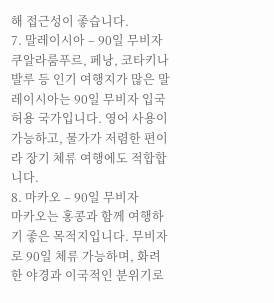해 접근성이 좋습니다.
7. 말레이시아 – 90일 무비자
쿠알라룸푸르, 페낭, 코타키나발루 등 인기 여행지가 많은 말레이시아는 90일 무비자 입국 허용 국가입니다. 영어 사용이 가능하고, 물가가 저렴한 편이라 장기 체류 여행에도 적합합니다.
8. 마카오 – 90일 무비자
마카오는 홍콩과 함께 여행하기 좋은 목적지입니다. 무비자로 90일 체류 가능하며, 화려한 야경과 이국적인 분위기로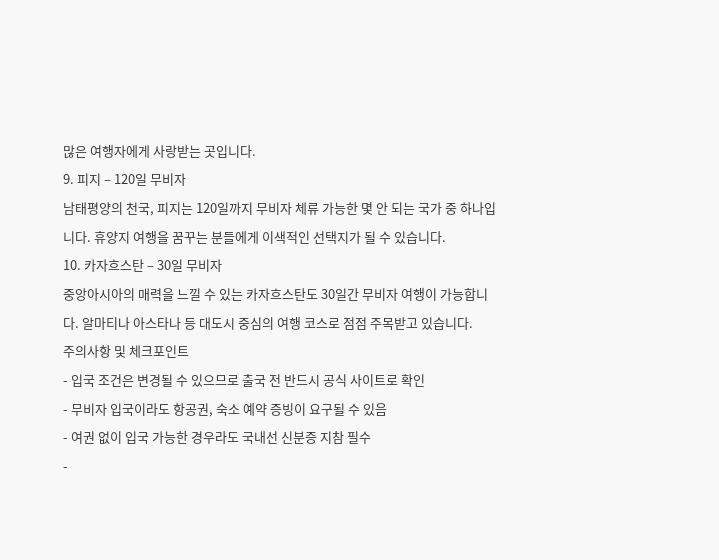많은 여행자에게 사랑받는 곳입니다.
9. 피지 – 120일 무비자
남태평양의 천국, 피지는 120일까지 무비자 체류 가능한 몇 안 되는 국가 중 하나입니다. 휴양지 여행을 꿈꾸는 분들에게 이색적인 선택지가 될 수 있습니다.
10. 카자흐스탄 – 30일 무비자
중앙아시아의 매력을 느낄 수 있는 카자흐스탄도 30일간 무비자 여행이 가능합니다. 알마티나 아스타나 등 대도시 중심의 여행 코스로 점점 주목받고 있습니다.
주의사항 및 체크포인트
- 입국 조건은 변경될 수 있으므로 출국 전 반드시 공식 사이트로 확인
- 무비자 입국이라도 항공권, 숙소 예약 증빙이 요구될 수 있음
- 여권 없이 입국 가능한 경우라도 국내선 신분증 지참 필수
-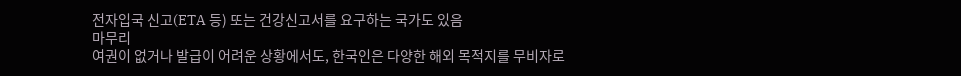전자입국 신고(ETA 등) 또는 건강신고서를 요구하는 국가도 있음
마무리
여권이 없거나 발급이 어려운 상황에서도, 한국인은 다양한 해외 목적지를 무비자로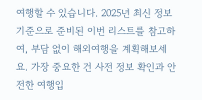여행할 수 있습니다. 2025년 최신 정보 기준으로 준비된 이번 리스트를 참고하여, 부담 없이 해외여행을 계획해보세요. 가장 중요한 건 사전 정보 확인과 안전한 여행입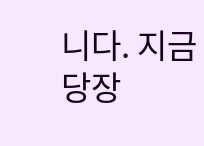니다. 지금 당장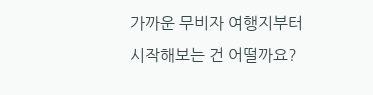가까운 무비자 여행지부터 시작해보는 건 어떨까요?